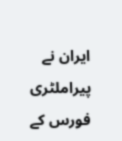ایران نے پیراملٹری فورس کے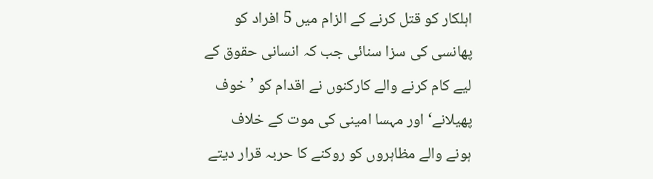اہلکار کو قتل کرنے کے الزام میں 5 افراد کو پھانسی کی سزا سنائی جب کہ انسانی حقوق کے لیے کام کرنے والے کارکنوں نے اقدام کو ’خوف پھیلانے‘ اور مہسا امینی کی موت کے خلاف ہونے والے مظاہروں کو روکنے کا حربہ قرار دیتے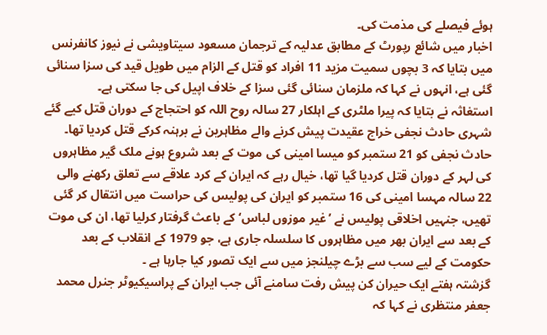ہوئے فیصلے کی مذمت کی۔
اخبار میں شائع رپورٹ کے مطابق عدلیہ کے ترجمان مسعود سیتاویشی نے نیوز کانفرنس میں بتایا کہ 3 بچوں سمیت مزید 11 افراد کو قتل کے الزام میں طویل قید کی سزا سنائی گئی ہے، انہوں نے کہا کہ ملزمان سنائی گئی سزا کے خلاف اپیل کی جا سکتی ہے۔
استغاثہ نے بتایا کہ پیرا ملٹری کے اہلکار 27 سالہ روح اللہ کو احتجاج کے دوران قتل کیے گئے شہری حادث نجفی خراج عقیدت پیش کرنے والے مظاہرین نے برہنہ کرکے قتل کردیا تھا۔
حادث نجفی کو 21 ستمبر کو میسا امینی کی موت کے بعد شروع ہونے ملک گیر مظاہروں کی لہر کے دوران قتل کردیا گیا تھا، خیال رہے کہ ایران کے کرد علاقے سے تعلق رکھنے والی 22 سالہ مہسا امینی کی 16 ستمبر کو ایران کی پولیس کی حراست میں انتقال کر گئی تھیں، جنہیں اخلاقی پولیس نے ’غیر موزوں لباس‘ کے باعث گرفتار کرلیا تھا، ان کی موت کے بعد سے ایران بھر میں مظاہروں کا سلسلہ جاری ہے، جو 1979 کے انقلاب کے بعد حکومت کے لیے سب سے بڑے چیلنجز میں سے ایک تصور کیا جارہا ہے ۔
گزشتہ ہفتے ایک حیران کن پیش رفت سامنے آئی جب ایران کے پراسیکیوٹر جنرل محمد جعفر منتظری نے کہا کہ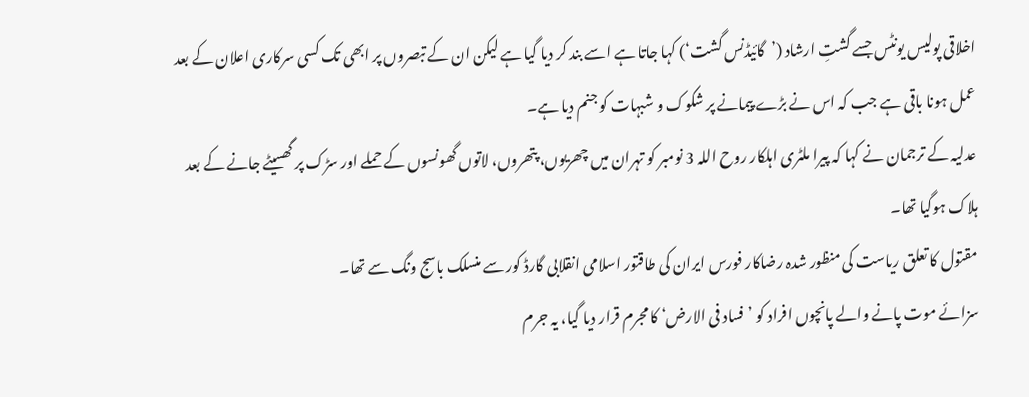اخلاقی پولیس یونٹس جسے گشتِ ارشاد (’گائیڈنس گشت‘) کہا جاتا ہے اسے بند کر دیا گیا ہے لیکن ان کے تبصروں پر ابھی تک کسی سرکاری اعلان کے بعد عمل ہونا باقی ہے جب کہ اس نے بڑے پیمانے پر شکوک و شبہات کو جنم دیا ہے۔
عدلیہ کے ترجمان نے کہا کہ پیرا ملٹری اہلکار روح اللہ 3 نومبر کو تہران میں چھریوں، پتھروں، لاتوں گھونسوں کے حملے اور سڑک پر گھسیٹے جانے کے بعد ہلاک ہوگیا تھا۔
مقتول کا تعلق ریاست کی منظور شدہ رضاکار فورس ایران کی طاقتور اسلامی انقلابی گارڈ کور سے منسلک باسج ونگ سے تھا۔
سزائے موت پانے والے پانچوں افراد کو ’فساد فی الارض‘ کا مجرم قرار دیا گیا، یہ جرم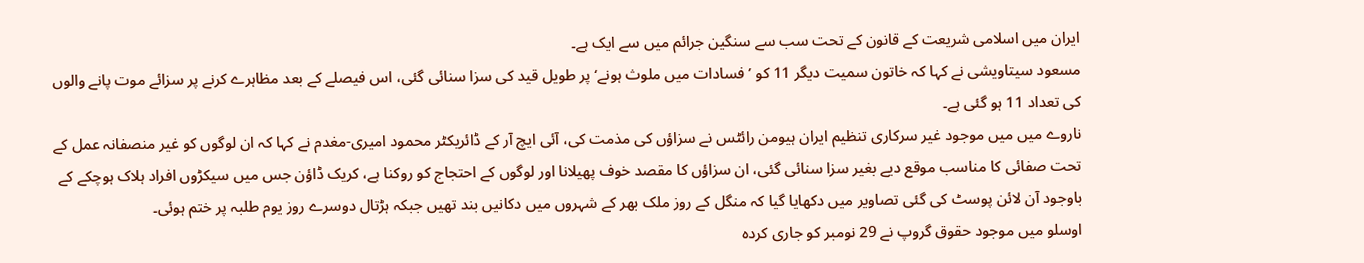ایران میں اسلامی شریعت کے قانون کے تحت سب سے سنگین جرائم میں سے ایک ہے۔
مسعود سیتاویشی نے کہا کہ خاتون سمیت دیگر 11 کو ’فسادات میں ملوث ہونے‘ پر طویل قید کی سزا سنائی گئی، اس فیصلے کے بعد مظاہرے کرنے پر سزائے موت پانے والوں کی تعداد 11 ہو گئی ہے۔
ناروے میں میں موجود غیر سرکاری تنظیم ایران ہیومن رائٹس نے سزاؤں کی مذمت کی، آئی ایچ آر کے ڈائریکٹر محمود امیری-مغدم نے کہا کہ ان لوگوں کو غیر منصفانہ عمل کے تحت صفائی کا مناسب موقع دیے بغیر سزا سنائی گئی، ان سزاؤں کا مقصد خوف پھیلانا اور لوگوں کے احتجاج کو روکنا ہے، کریک ڈاؤن جس میں سیکڑوں افراد ہلاک ہوچکے کے باوجود آن لائن پوسٹ کی گئی تصاویر میں دکھایا گیا کہ منگل کے روز ملک بھر کے شہروں میں دکانیں بند تھیں جبکہ ہڑتال دوسرے روز یوم طلبہ پر ختم ہوئی۔
اوسلو میں موجود حقوق گروپ نے 29 نومبر کو جاری کردہ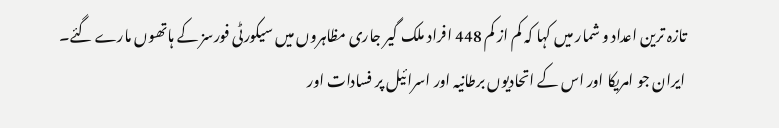تازہ ترین اعداد و شمار میں کہا کہ کم از کم 448 افراد ملک گیر جاری مظاہروں میں سیکورٹی فورسز کے ہاتھوں مارے گئے۔
ایران جو امریکا اور اس کے اتحادیوں برطانیہ اور اسرائیل پر فسادات اور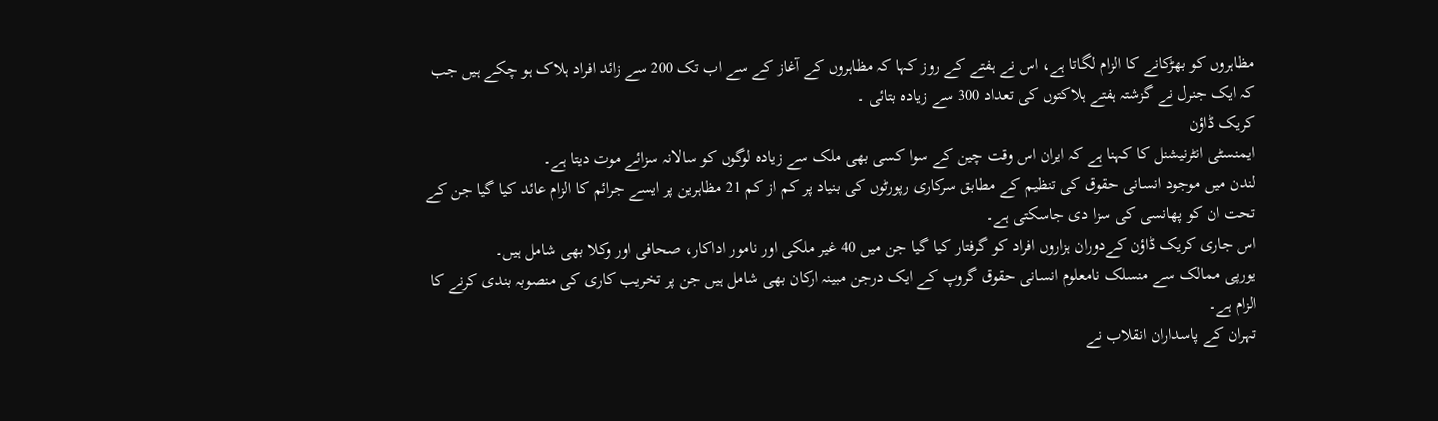مظاہروں کو بھڑکانے کا الزام لگاتا ہے، اس نے ہفتے کے روز کہا کہ مظاہروں کے آغاز کے سے اب تک 200 سے زائد افراد ہلاک ہو چکے ہیں جب کہ ایک جنرل نے گزشتہ ہفتے ہلاکتوں کی تعداد 300 سے زیادہ بتائی ۔
کریک ڈاؤن
ایمنسٹی انٹرنیشنل کا کہنا ہے کہ ایران اس وقت چین کے سوا کسی بھی ملک سے زیادہ لوگوں کو سالانہ سزائے موت دیتا ہے۔
لندن میں موجود انسانی حقوق کی تنظیم کے مطابق سرکاری رپورٹوں کی بنیاد پر کم از کم 21 مظاہرین پر ایسے جرائم کا الزام عائد کیا گیا جن کے تحت ان کو پھانسی کی سزا دی جاسکتی ہے۔
اس جاری کریک ڈاؤن کےدوران ہزاروں افراد کو گرفتار کیا گیا جن میں 40 غیر ملکی اور نامور اداکار، صحافی اور وکلا بھی شامل ہیں۔
یورپی ممالک سے منسلک نامعلوم انسانی حقوق گروپ کے ایک درجن مبینہ ارکان بھی شامل ہیں جن پر تخریب کاری کی منصوبہ بندی کرنے کا الزام ہے۔
تہران کے پاسداران انقلاب نے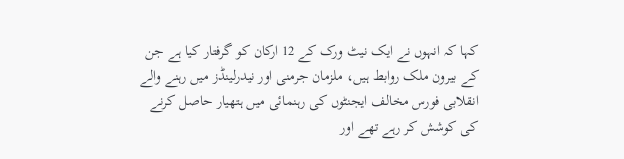کہا کہ انہوں نے ایک نیٹ ورک کے 12 ارکان کو گرفتار کیا ہے جن کے بیرون ملک روابط ہیں، ملزمان جرمنی اور نیدرلینڈز میں رہنے والے انقلابی فورس مخالف ایجنٹوں کی رہنمائی میں ہتھیار حاصل کرنے کی کوشش کر رہے تھے اور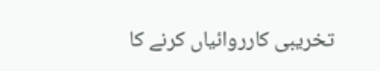تخریبی کارروائیاں کرنے کا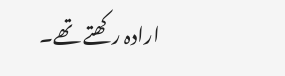ارادہ رکھتے تھے۔